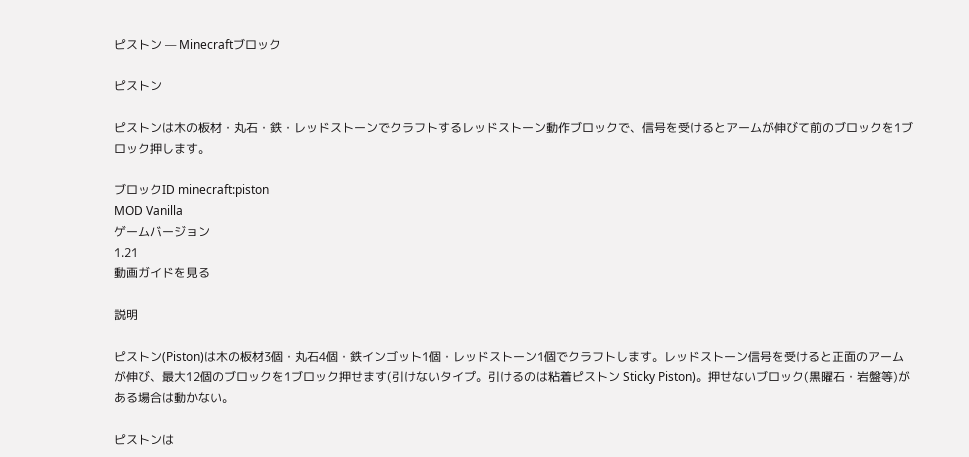ピストン — Minecraftブロック

ピストン

ピストンは木の板材・丸石・鉄・レッドストーンでクラフトするレッドストーン動作ブロックで、信号を受けるとアームが伸びて前のブロックを1ブロック押します。

ブロックID minecraft:piston
MOD Vanilla
ゲームバージョン
1.21
動画ガイドを見る

説明

ピストン(Piston)は木の板材3個・丸石4個・鉄インゴット1個・レッドストーン1個でクラフトします。レッドストーン信号を受けると正面のアームが伸び、最大12個のブロックを1ブロック押せます(引けないタイプ。引けるのは粘着ピストン Sticky Piston)。押せないブロック(黒曜石・岩盤等)がある場合は動かない。

ピストンは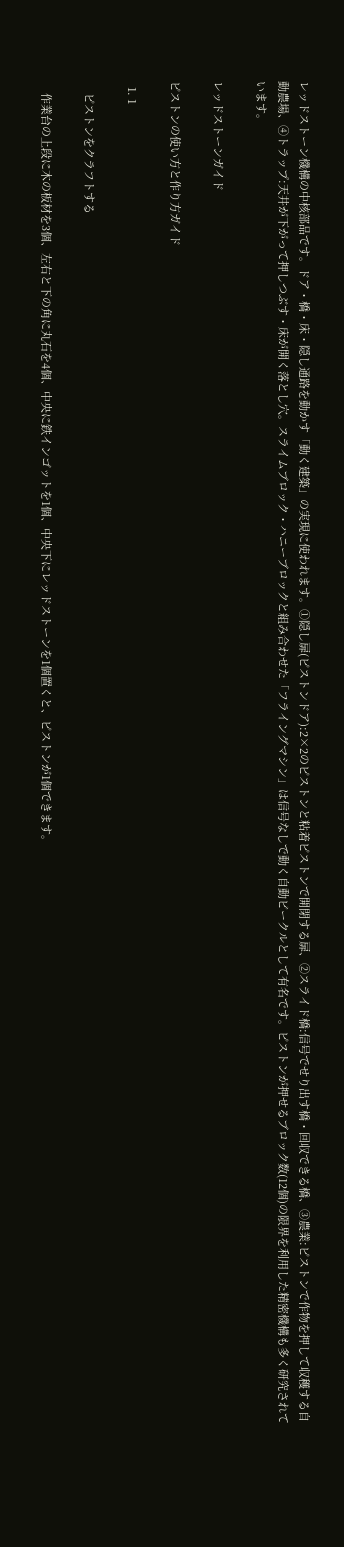レッドストーン機構の中核部品です。ドア・橋・床・隠し通路を動かす「動く建築」の実現に使われます。①隠し扉(ピストンドア):2×2のピストンと粘着ピストンで開閉する扉、②スライド橋:信号でせり出す橋・回収できる橋、③農業:ピストンで作物を押して収穫する自動農場、④トラップ:天井が下がって押しつぶす・床が開く落とし穴。スライムブロック・ハニーブロックと組み合わせた「フライングマシン」は信号なしで動く自動ビークルとして有名です。ピストンが押せるブロック数(12個)の限界を利用した精密機構も多く研究されています。

レッドストーンガイド

ピストンの使い方と作り方ガイド

  1. 1

    ピストンをクラフトする

    作業台の上段に木の板材を3個、左右と下の角に丸石を4個、中央に鉄インゴットを1個、中央下にレッドストーンを1個置くと、ピストンが1個できます。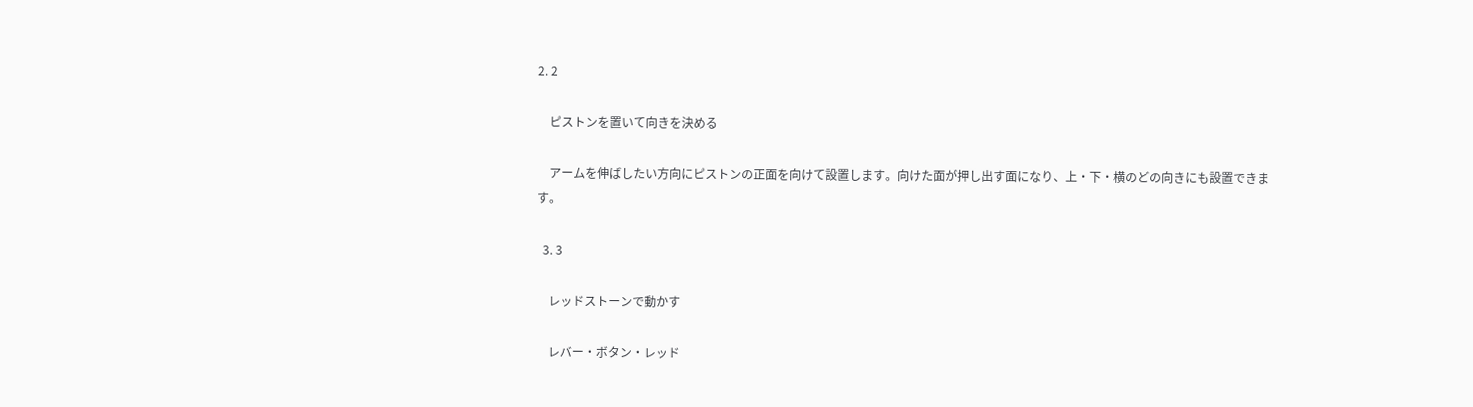2. 2

    ピストンを置いて向きを決める

    アームを伸ばしたい方向にピストンの正面を向けて設置します。向けた面が押し出す面になり、上・下・横のどの向きにも設置できます。

  3. 3

    レッドストーンで動かす

    レバー・ボタン・レッド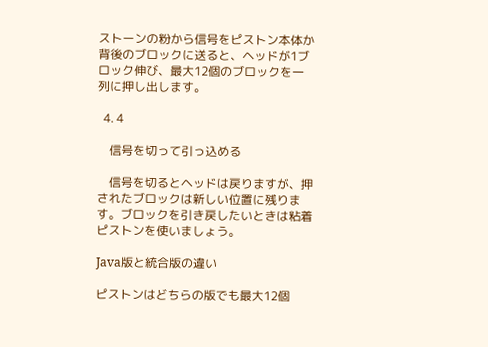ストーンの粉から信号をピストン本体か背後のブロックに送ると、ヘッドが1ブロック伸び、最大12個のブロックを一列に押し出します。

  4. 4

    信号を切って引っ込める

    信号を切るとヘッドは戻りますが、押されたブロックは新しい位置に残ります。ブロックを引き戻したいときは粘着ピストンを使いましょう。

Java版と統合版の違い

ピストンはどちらの版でも最大12個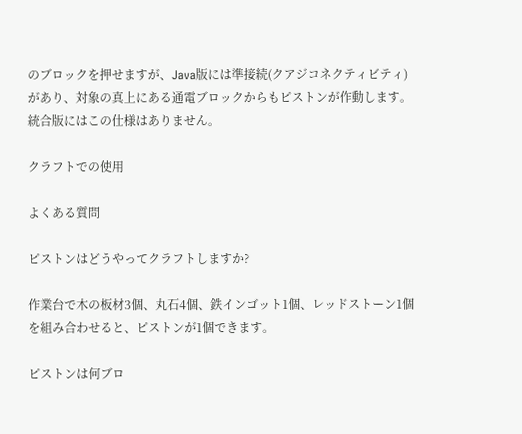のブロックを押せますが、Java版には準接続(クアジコネクティビティ)があり、対象の真上にある通電ブロックからもピストンが作動します。統合版にはこの仕様はありません。

クラフトでの使用

よくある質問

ピストンはどうやってクラフトしますか?

作業台で木の板材3個、丸石4個、鉄インゴット1個、レッドストーン1個を組み合わせると、ピストンが1個できます。

ピストンは何ブロ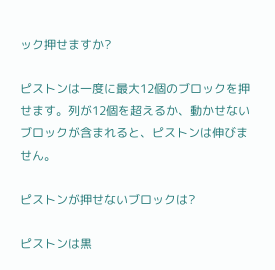ック押せますか?

ピストンは一度に最大12個のブロックを押せます。列が12個を超えるか、動かせないブロックが含まれると、ピストンは伸びません。

ピストンが押せないブロックは?

ピストンは黒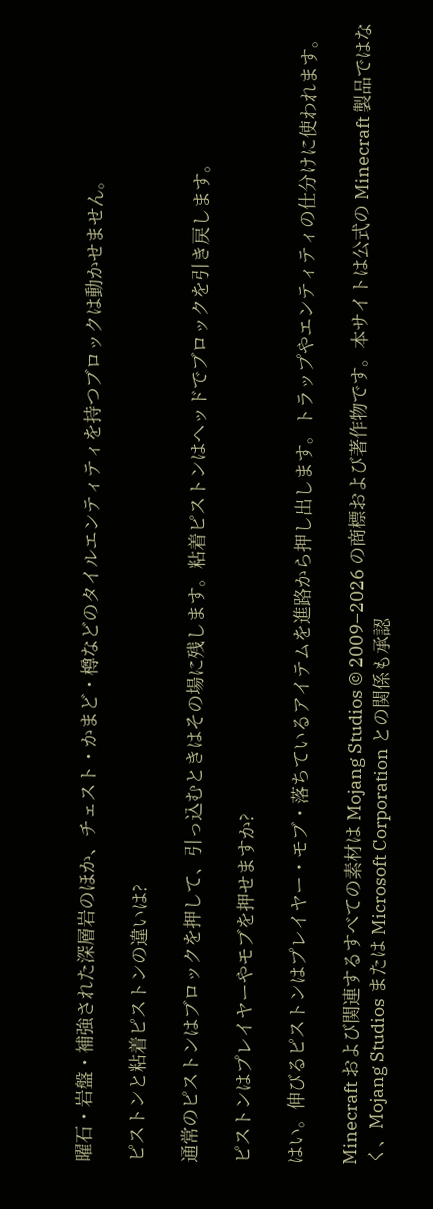曜石・岩盤・補強された深層岩のほか、チェスト・かまど・樽などのタイルエンティティを持つブロックは動かせません。

ピストンと粘着ピストンの違いは?

通常のピストンはブロックを押して、引っ込むときはその場に残します。粘着ピストンはヘッドでブロックを引き戻します。

ピストンはプレイヤーやモブを押せますか?

はい。伸びるピストンはプレイヤー・モブ・落ちているアイテムを進路から押し出します。トラップやエンティティの仕分けに使われます。

Minecraft および関連するすべての素材は Mojang Studios © 2009–2026 の商標および著作物です。本サイトは公式の Minecraft 製品ではなく、Mojang Studios または Microsoft Corporation との関係も承認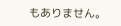もありません。